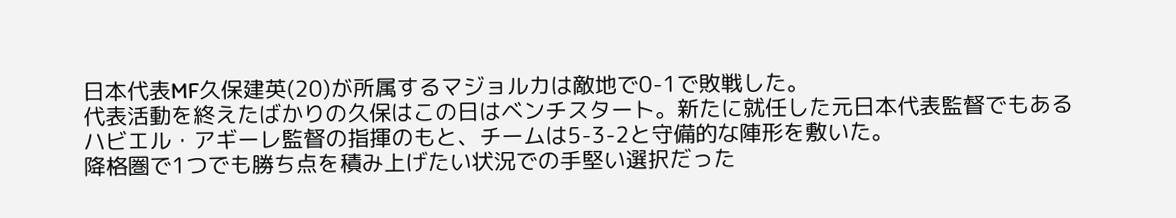日本代表MF久保建英(20)が所属するマジョルカは敵地で0-1で敗戦した。
代表活動を終えたばかりの久保はこの日はベンチスタート。新たに就任した元日本代表監督でもあるハビエル・アギーレ監督の指揮のもと、チームは5-3-2と守備的な陣形を敷いた。
降格圏で1つでも勝ち点を積み上げたい状況での手堅い選択だった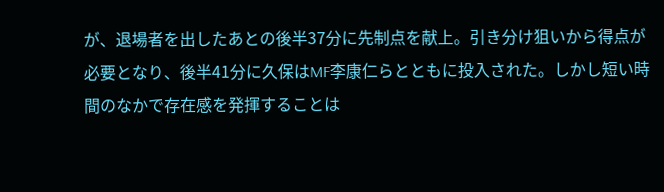が、退場者を出したあとの後半37分に先制点を献上。引き分け狙いから得点が必要となり、後半41分に久保はMF李康仁らとともに投入された。しかし短い時間のなかで存在感を発揮することは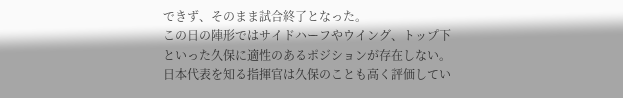できず、そのまま試合終了となった。
この日の陣形ではサイドハーフやウイング、トップ下といった久保に適性のあるポジションが存在しない。日本代表を知る指揮官は久保のことも高く評価してい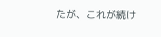たが、これが続け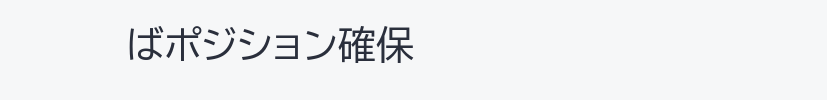ばポジション確保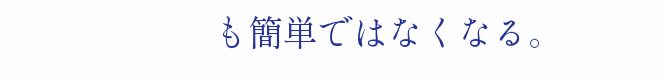も簡単ではなくなる。